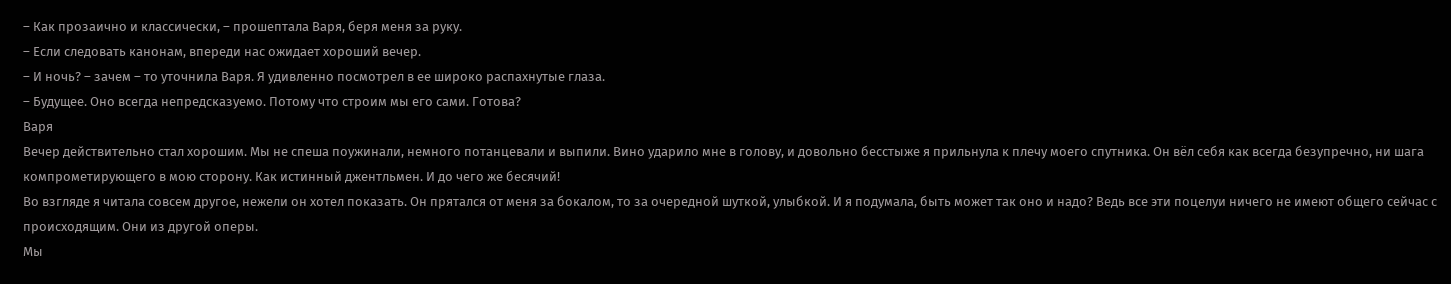– Как прозаично и классически, – прошептала Варя, беря меня за руку.
– Если следовать канонам, впереди нас ожидает хороший вечер.
– И ночь? – зачем – то уточнила Варя. Я удивленно посмотрел в ее широко распахнутые глаза.
– Будущее. Оно всегда непредсказуемо. Потому что строим мы его сами. Готова?
Варя
Вечер действительно стал хорошим. Мы не спеша поужинали, немного потанцевали и выпили. Вино ударило мне в голову, и довольно бесстыже я прильнула к плечу моего спутника. Он вёл себя как всегда безупречно, ни шага компрометирующего в мою сторону. Как истинный джентльмен. И до чего же бесячий!
Во взгляде я читала совсем другое, нежели он хотел показать. Он прятался от меня за бокалом, то за очередной шуткой, улыбкой. И я подумала, быть может так оно и надо? Ведь все эти поцелуи ничего не имеют общего сейчас с происходящим. Они из другой оперы.
Мы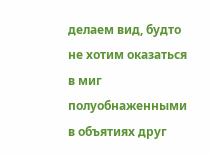делаем вид, будто не хотим оказаться в миг полуобнаженными в объятиях друг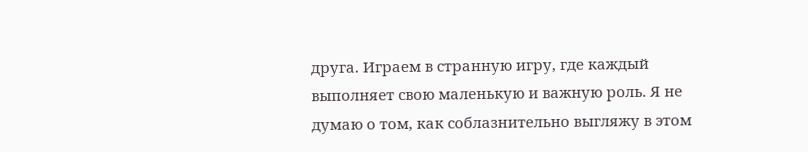друга. Играем в странную игру, где каждый выполняет свою маленькую и важную роль. Я не думаю о том, как соблазнительно выгляжу в этом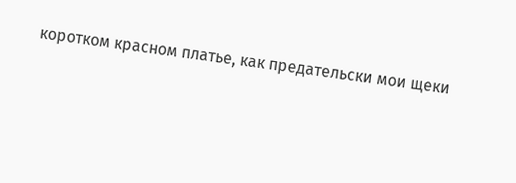коротком красном платье, как предательски мои щеки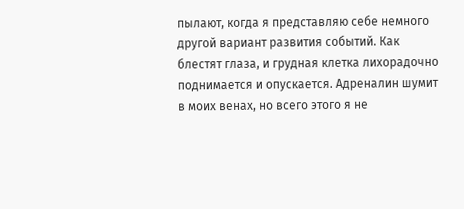пылают, когда я представляю себе немного другой вариант развития событий. Как блестят глаза, и грудная клетка лихорадочно поднимается и опускается. Адреналин шумит в моих венах, но всего этого я не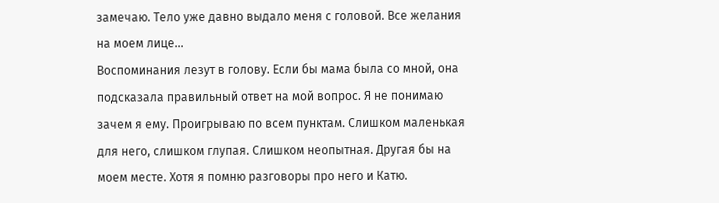замечаю. Тело уже давно выдало меня с головой. Все желания на моем лице…
Воспоминания лезут в голову. Если бы мама была со мной, она подсказала правильный ответ на мой вопрос. Я не понимаю зачем я ему. Проигрываю по всем пунктам. Слишком маленькая для него, слишком глупая. Слишком неопытная. Другая бы на моем месте. Хотя я помню разговоры про него и Катю.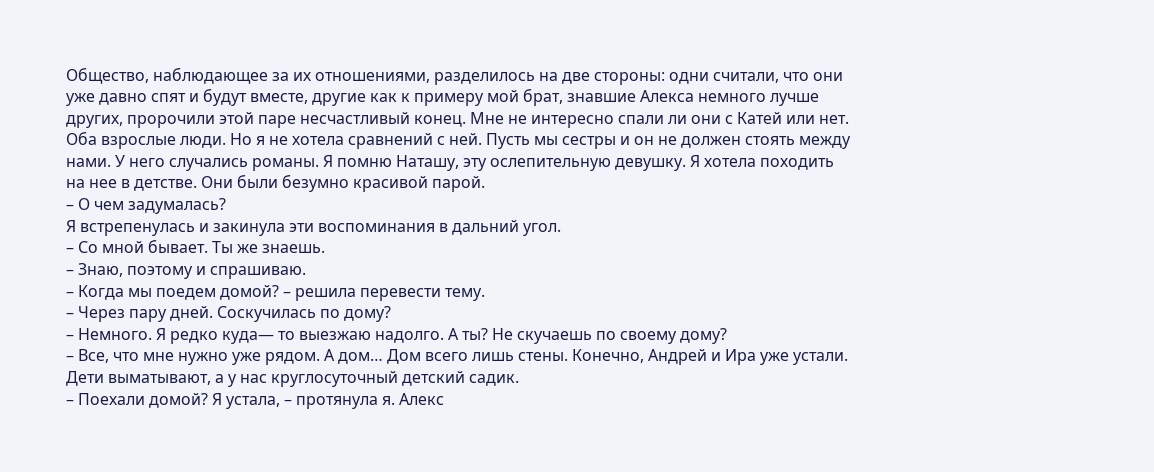Общество, наблюдающее за их отношениями, разделилось на две стороны: одни считали, что они уже давно спят и будут вместе, другие как к примеру мой брат, знавшие Алекса немного лучше других, пророчили этой паре несчастливый конец. Мне не интересно спали ли они с Катей или нет. Оба взрослые люди. Но я не хотела сравнений с ней. Пусть мы сестры и он не должен стоять между нами. У него случались романы. Я помню Наташу, эту ослепительную девушку. Я хотела походить на нее в детстве. Они были безумно красивой парой.
– О чем задумалась?
Я встрепенулась и закинула эти воспоминания в дальний угол.
– Со мной бывает. Ты же знаешь.
– Знаю, поэтому и спрашиваю.
– Когда мы поедем домой? – решила перевести тему.
– Через пару дней. Соскучилась по дому?
– Немного. Я редко куда— то выезжаю надолго. А ты? Не скучаешь по своему дому?
– Все, что мне нужно уже рядом. А дом… Дом всего лишь стены. Конечно, Андрей и Ира уже устали. Дети выматывают, а у нас круглосуточный детский садик.
– Поехали домой? Я устала, – протянула я. Алекс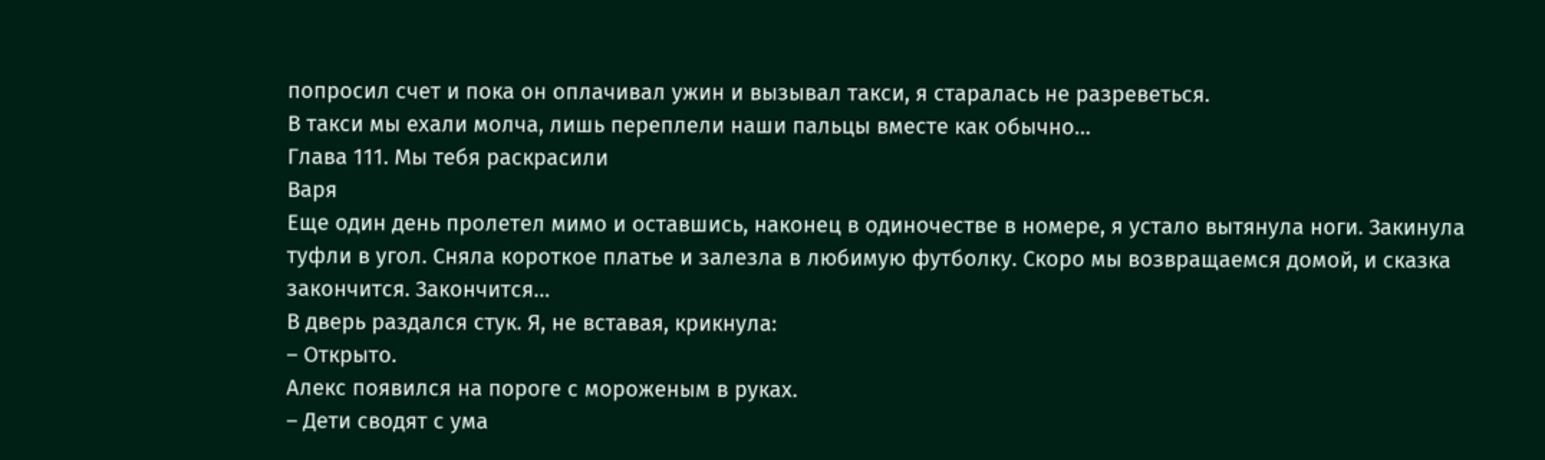попросил счет и пока он оплачивал ужин и вызывал такси, я старалась не разреветься.
В такси мы ехали молча, лишь переплели наши пальцы вместе как обычно…
Глава 111. Мы тебя раскрасили
Варя
Еще один день пролетел мимо и оставшись, наконец в одиночестве в номере, я устало вытянула ноги. Закинула туфли в угол. Сняла короткое платье и залезла в любимую футболку. Скоро мы возвращаемся домой, и сказка закончится. Закончится…
В дверь раздался стук. Я, не вставая, крикнула:
– Открыто.
Алекс появился на пороге с мороженым в руках.
– Дети сводят с ума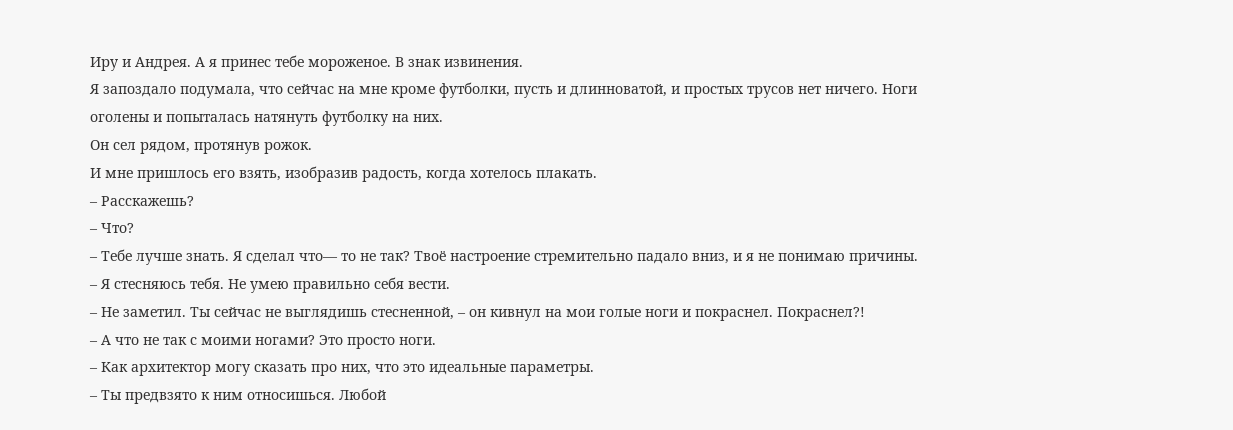Иру и Андрея. А я принес тебе мороженое. В знак извинения.
Я запоздало подумала, что сейчас на мне кроме футболки, пусть и длинноватой, и простых трусов нет ничего. Ноги оголены и попыталась натянуть футболку на них.
Он сел рядом, протянув рожок.
И мне пришлось его взять, изобразив радость, когда хотелось плакать.
– Расскажешь?
– Что?
– Тебе лучше знать. Я сделал что— то не так? Твоё настроение стремительно падало вниз, и я не понимаю причины.
– Я стесняюсь тебя. Не умею правильно себя вести.
– Не заметил. Ты сейчас не выглядишь стесненной, – он кивнул на мои голые ноги и покраснел. Покраснел?!
– А что не так с моими ногами? Это просто ноги.
– Как архитектор могу сказать про них, что это идеальные параметры.
– Ты предвзято к ним относишься. Любой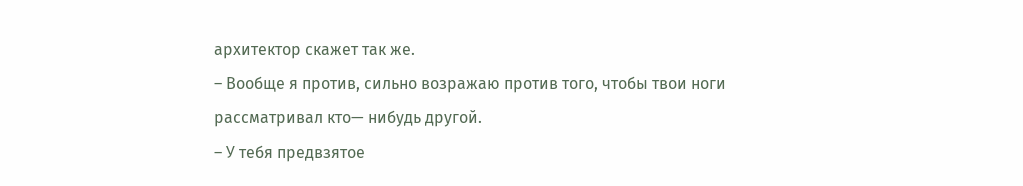архитектор скажет так же.
– Вообще я против, сильно возражаю против того, чтобы твои ноги рассматривал кто— нибудь другой.
– У тебя предвзятое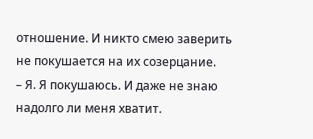отношение. И никто смею заверить не покушается на их созерцание.
– Я. Я покушаюсь. И даже не знаю надолго ли меня хватит.